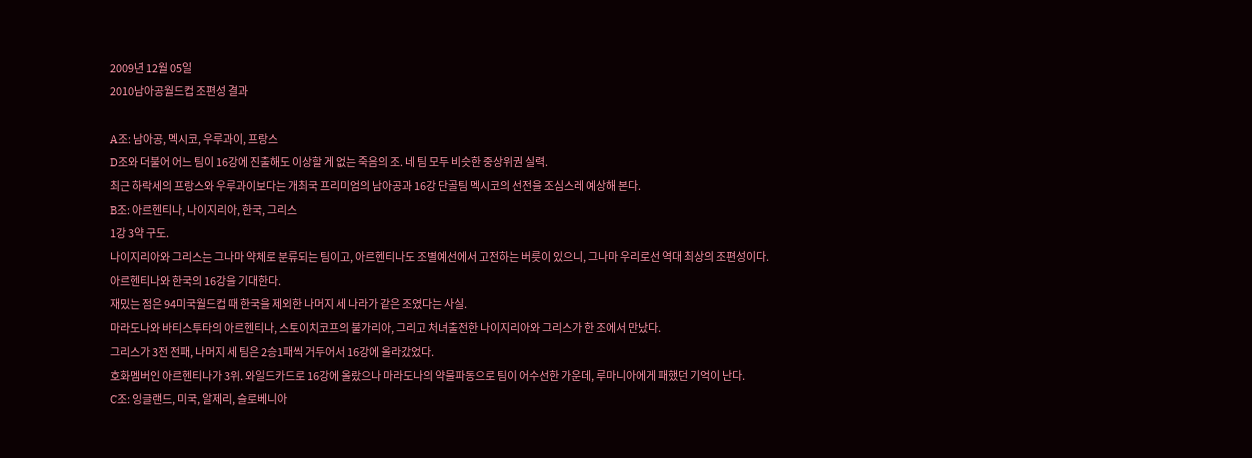2009년 12월 05일
2010남아공월드컵 조편성 결과

A조: 남아공, 멕시코, 우루과이, 프랑스
D조와 더불어 어느 팀이 16강에 진출해도 이상할 게 없는 죽음의 조. 네 팀 모두 비슷한 중상위권 실력.
최근 하락세의 프랑스와 우루과이보다는 개최국 프리미엄의 남아공과 16강 단골팀 멕시코의 선전을 조심스레 예상해 본다.
B조: 아르헨티나, 나이지리아, 한국, 그리스
1강 3약 구도.
나이지리아와 그리스는 그나마 약체로 분류되는 팀이고, 아르헨티나도 조별예선에서 고전하는 버릇이 있으니, 그나마 우리로선 역대 최상의 조편성이다.
아르헨티나와 한국의 16강을 기대한다.
재밌는 점은 94미국월드컵 때 한국을 제외한 나머지 세 나라가 같은 조였다는 사실.
마라도나와 바티스투타의 아르헨티나, 스토이치코프의 불가리아, 그리고 처녀출전한 나이지리아와 그리스가 한 조에서 만났다.
그리스가 3전 전패, 나머지 세 팀은 2승1패씩 거두어서 16강에 올라갔었다.
호화멤버인 아르헨티나가 3위. 와일드카드로 16강에 올랐으나 마라도나의 약물파동으로 팀이 어수선한 가운데, 루마니아에게 패했던 기억이 난다.
C조: 잉글랜드, 미국, 알제리, 슬로베니아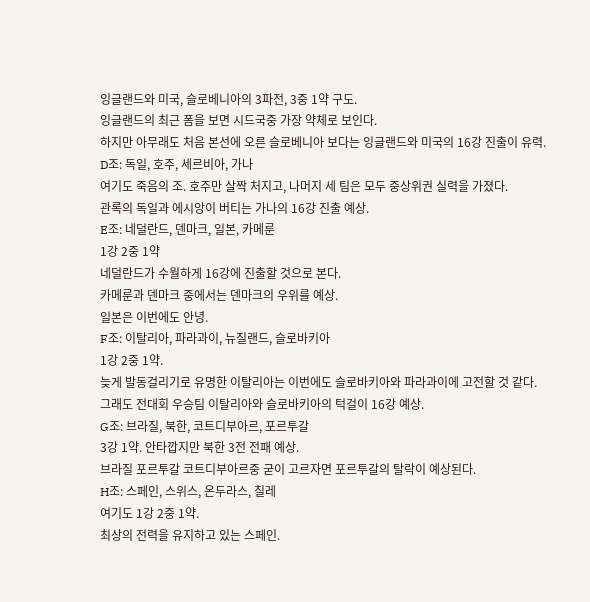잉글랜드와 미국, 슬로베니아의 3파전, 3중 1약 구도.
잉글랜드의 최근 폼을 보면 시드국중 가장 약체로 보인다.
하지만 아무래도 처음 본선에 오른 슬로베니아 보다는 잉글랜드와 미국의 16강 진출이 유력.
D조: 독일, 호주, 세르비아, 가나
여기도 죽음의 조. 호주만 살짝 처지고, 나머지 세 팀은 모두 중상위권 실력을 가졌다.
관록의 독일과 에시앙이 버티는 가나의 16강 진출 예상.
E조: 네덜란드, 덴마크, 일본, 카메룬
1강 2중 1약
네덜란드가 수월하게 16강에 진출할 것으로 본다.
카메룬과 덴마크 중에서는 덴마크의 우위를 예상.
일본은 이번에도 안녕.
F조: 이탈리아, 파라과이, 뉴질랜드, 슬로바키아
1강 2중 1약.
늦게 발동걸리기로 유명한 이탈리아는 이번에도 슬로바키아와 파라과이에 고전할 것 같다.
그래도 전대회 우승팀 이탈리아와 슬로바키아의 턱걸이 16강 예상.
G조: 브라질, 북한, 코트디부아르, 포르투갈
3강 1약. 안타깝지만 북한 3전 전패 예상.
브라질 포르투갈 코트디부아르중 굳이 고르자면 포르투갈의 탈락이 예상된다.
H조: 스페인, 스위스, 온두라스, 칠레
여기도 1강 2중 1약.
최상의 전력을 유지하고 있는 스페인.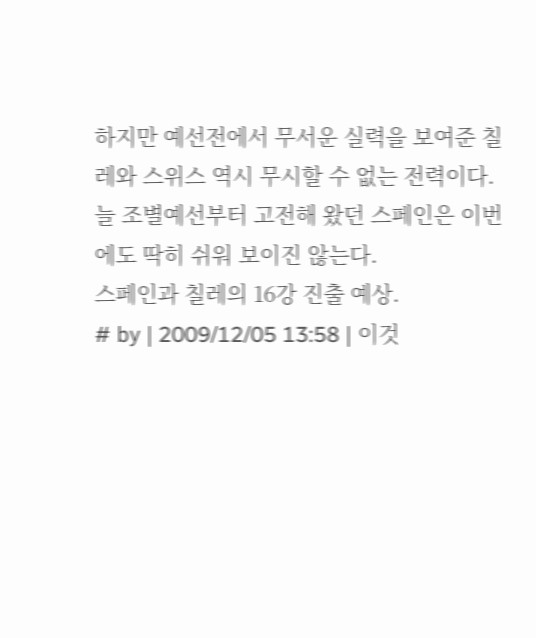하지만 예선전에서 무서운 실력을 보여준 칠레와 스위스 역시 무시할 수 없는 전력이다.
늘 조별예선부터 고전해 왔던 스페인은 이번에도 딱히 쉬워 보이진 않는다.
스페인과 칠레의 16강 진출 예상.
# by | 2009/12/05 13:58 | 이것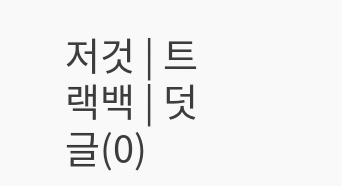저것 | 트랙백 | 덧글(0)